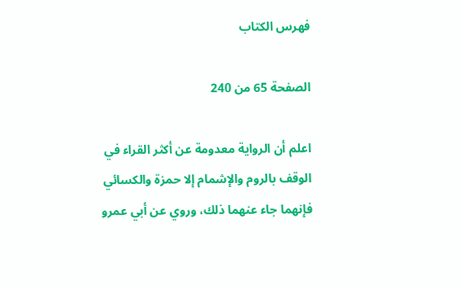فهرس الكتاب

الصفحة 65 من 240

اعلم أن الرواية معدومة عن أكثر القراء في الوقف بالروم والإشمام إلا حمزة والكسائي فإنهما جاء عنهما ذلك، وروي عن أبي عمرو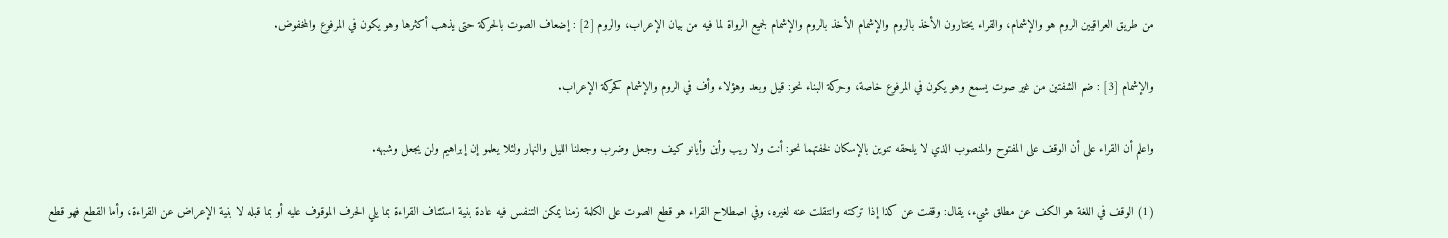من طريق العراقيين الروم هو والإشمام، والقراء يختارون الأخذ بالروم والإشمام الأخذ بالروم والإشمام لجميع الرواة لما فيه من بيان الإعراب، والروم [2] : إضعاف الصوت بالحركة حتى يذهب أكثرها وهو يكون في المرفوع والمخفوض.

والإشمام [3] : ضم الشفتين من غير صوت يسمع وهو يكون في المرفوع خاصة، وحركة البناء نحو: قيل وبعد وهؤلاء وأف في الروم والإشمام كحركة الإعراب.

واعلم أن القراء على أن الوقف على المفتوح والمنصوب الذي لا يلحقه تنوين بالإسكان لخفتهما نحو: أنت ولا ريب وأين وأيانو كيف وجعل وضرب وجعلنا الليل والنهار ولئلا يعلمو إن إبراهيم ولن يجعل وشبهه.

(1) الوقف في اللغة هو الكف عن مطلق شيء، يقال: وقفت عن كذا إذا تركته وانتقلت عنه لغيره، وفي اصطلاح القراء هو قطع الصوت على الكلمة زمنا يمكن التنفس فيه عادة بنية استئناف القراءة بما يلي الحرف الموقوف عليه أو بما قبله لا بنية الإعراض عن القراءة، وأما القطع فهو قطع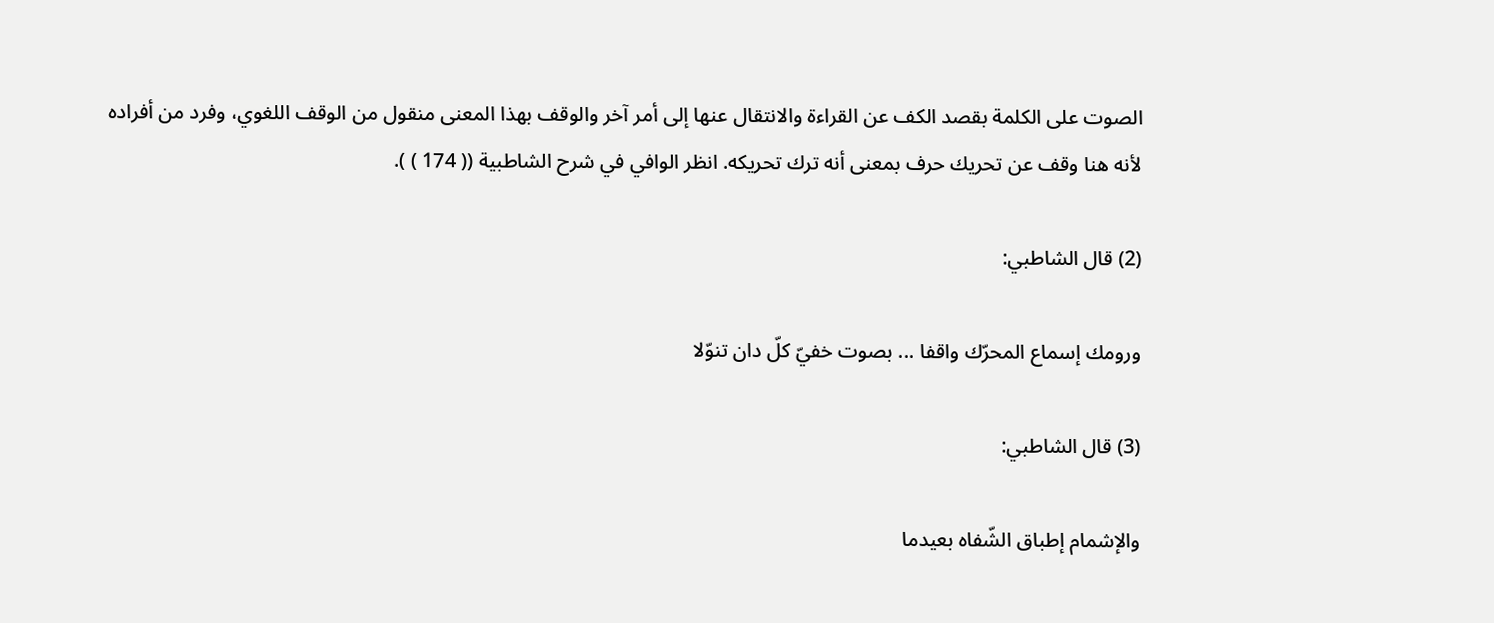الصوت على الكلمة بقصد الكف عن القراءة والانتقال عنها إلى أمر آخر والوقف بهذا المعنى منقول من الوقف اللغوي، وفرد من أفراده لأنه هنا وقف عن تحريك حرف بمعنى أنه ترك تحريكه. انظر الوافي في شرح الشاطبية (( 174 ) ).

(2) قال الشاطبي:

ورومك إسماع المحرّك واقفا ... بصوت خفيّ كلّ دان تنوّلا

(3) قال الشاطبي:

والإشمام إطباق الشّفاه بعيدما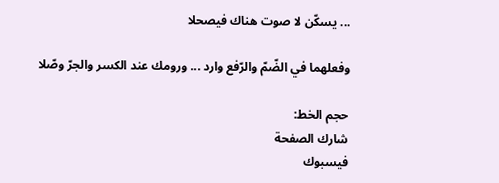... يسكّن لا صوت هناك فيصحلا

وفعلهما في الضّمّ والرّفع وارد ... ورومك عند الكسر والجرّ وصّلا

حجم الخط:
شارك الصفحة
فيسبوك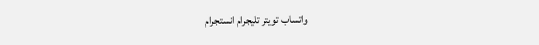واتساب تويتر تليجرام انستجرام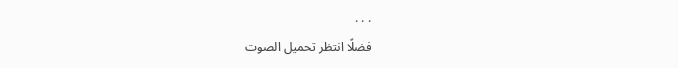. . .
فضلًا انتظر تحميل الصوت